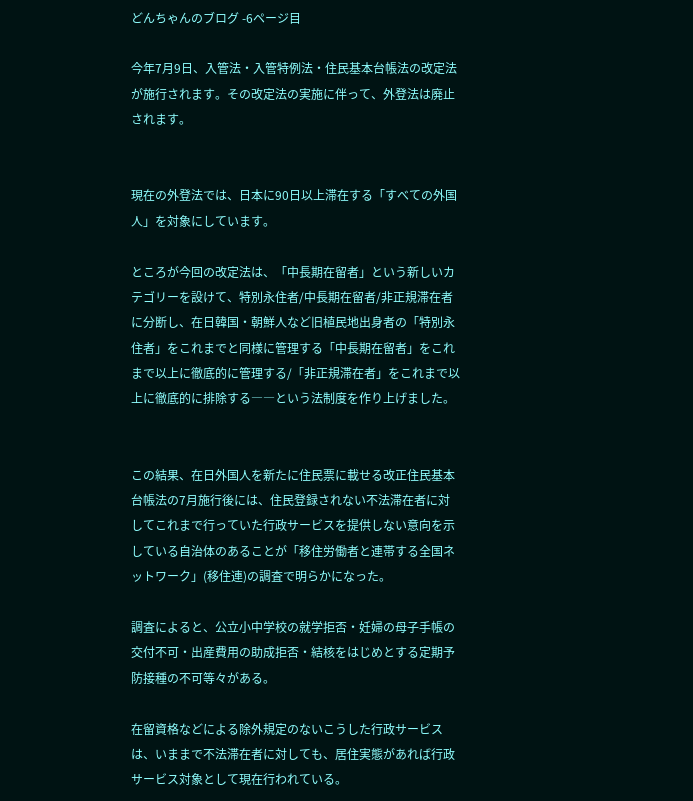どんちゃんのブログ -6ページ目

今年7月9日、入管法・入管特例法・住民基本台帳法の改定法が施行されます。その改定法の実施に伴って、外登法は廃止されます。


現在の外登法では、日本に90日以上滞在する「すべての外国人」を対象にしています。

ところが今回の改定法は、「中長期在留者」という新しいカテゴリーを設けて、特別永住者/中長期在留者/非正規滞在者に分断し、在日韓国・朝鮮人など旧植民地出身者の「特別永住者」をこれまでと同様に管理する「中長期在留者」をこれまで以上に徹底的に管理する/「非正規滞在者」をこれまで以上に徹底的に排除する――という法制度を作り上げました。


この結果、在日外国人を新たに住民票に載せる改正住民基本台帳法の7月施行後には、住民登録されない不法滞在者に対してこれまで行っていた行政サービスを提供しない意向を示している自治体のあることが「移住労働者と連帯する全国ネットワーク」(移住連)の調査で明らかになった。

調査によると、公立小中学校の就学拒否・妊婦の母子手帳の交付不可・出産費用の助成拒否・結核をはじめとする定期予防接種の不可等々がある。

在留資格などによる除外規定のないこうした行政サービスは、いままで不法滞在者に対しても、居住実態があれば行政サービス対象として現在行われている。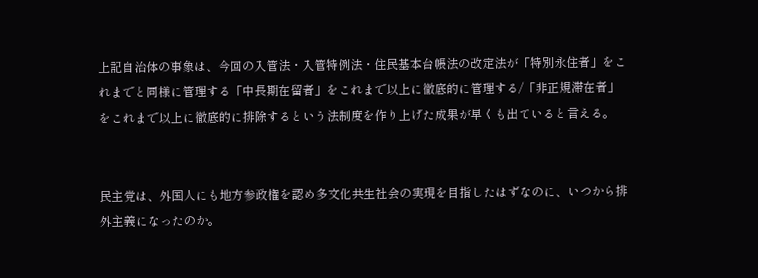上記自治体の事象は、今回の入管法・入管特例法・住民基本台帳法の改定法が「特別永住者」をこれまでと同様に管理する「中長期在留者」をこれまで以上に徹底的に管理する/「非正規滞在者」をこれまで以上に徹底的に排除するという法制度を作り上げた成果が早くも出ていると言える。


民主党は、外国人にも地方参政権を認め多文化共生社会の実現を目指したはずなのに、いつから排外主義になったのか。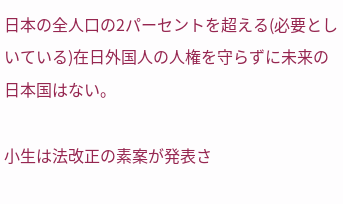日本の全人口の2パーセントを超える(必要としいている)在日外国人の人権を守らずに未来の日本国はない。

小生は法改正の素案が発表さ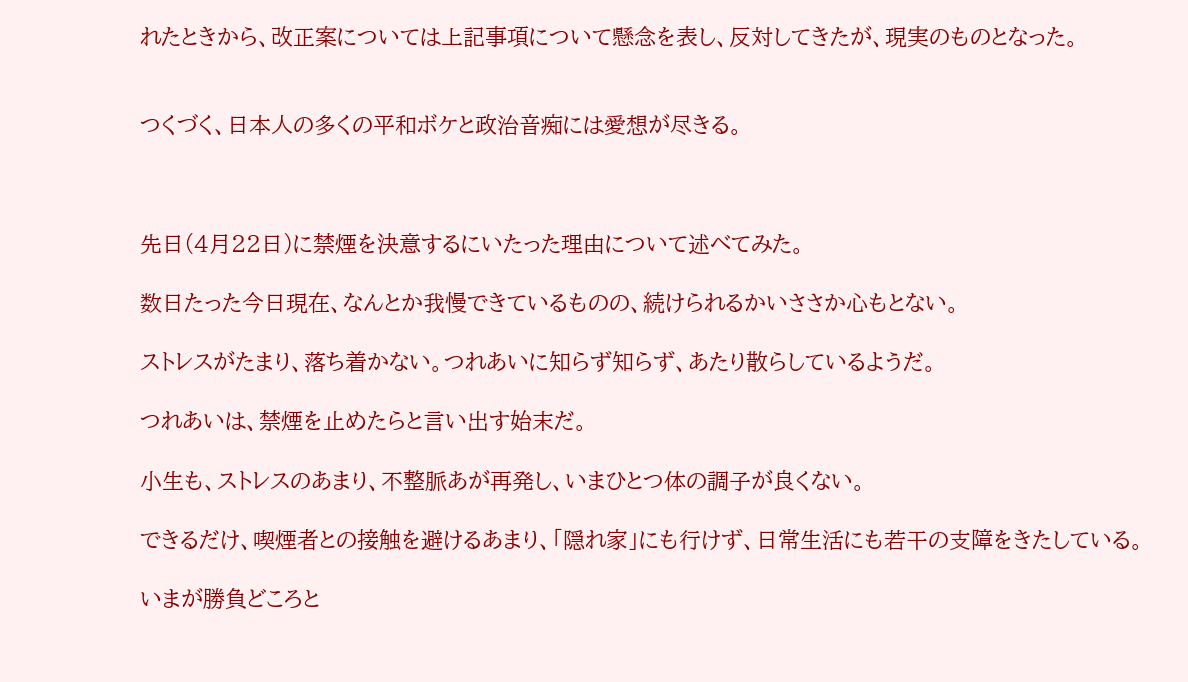れたときから、改正案については上記事項について懸念を表し、反対してきたが、現実のものとなった。


つくづく、日本人の多くの平和ボケと政治音痴には愛想が尽きる。



先日(4月22日)に禁煙を決意するにいたった理由について述べてみた。

数日たった今日現在、なんとか我慢できているものの、続けられるかいささか心もとない。

ストレスがたまり、落ち着かない。つれあいに知らず知らず、あたり散らしているようだ。

つれあいは、禁煙を止めたらと言い出す始末だ。

小生も、ストレスのあまり、不整脈あが再発し、いまひとつ体の調子が良くない。

できるだけ、喫煙者との接触を避けるあまり、「隠れ家」にも行けず、日常生活にも若干の支障をきたしている。

いまが勝負どころと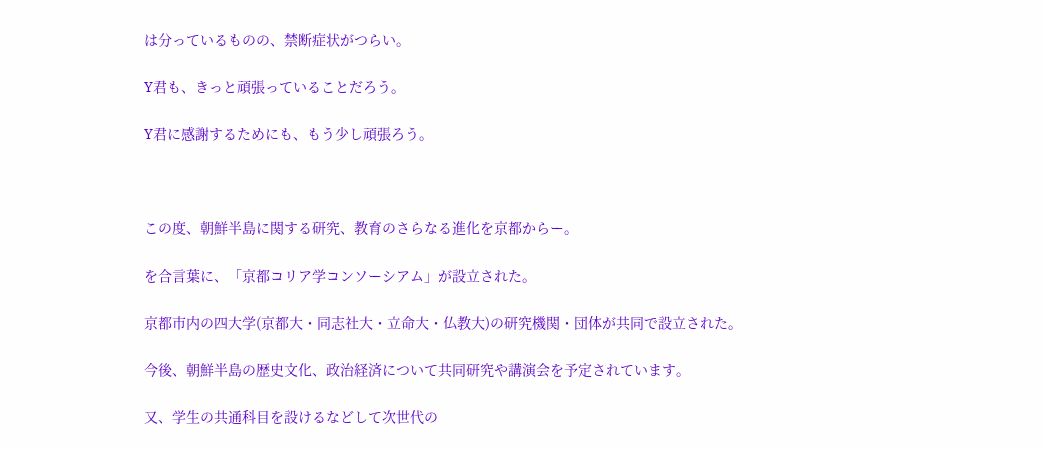は分っているものの、禁断症状がつらい。

Y君も、きっと頑張っていることだろう。

Y君に感謝するためにも、もう少し頑張ろう。



この度、朝鮮半島に関する研究、教育のさらなる進化を京都からー。

を合言葉に、「京都コリア学コンソーシアム」が設立された。

京都市内の四大学(京都大・同志社大・立命大・仏教大)の研究機関・団体が共同で設立された。

今後、朝鮮半島の歴史文化、政治経済について共同研究や講演会を予定されています。

又、学生の共通科目を設けるなどして次世代の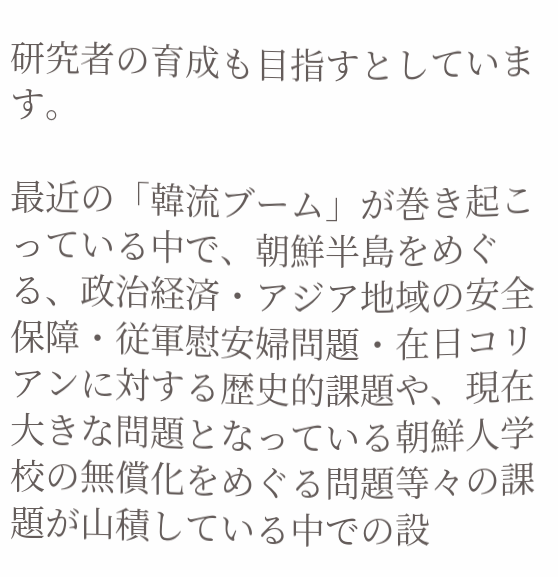研究者の育成も目指すとしています。

最近の「韓流ブーム」が巻き起こっている中で、朝鮮半島をめぐる、政治経済・アジア地域の安全保障・従軍慰安婦問題・在日コリアンに対する歴史的課題や、現在大きな問題となっている朝鮮人学校の無償化をめぐる問題等々の課題が山積している中での設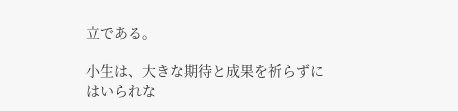立である。

小生は、大きな期待と成果を祈らずにはいられな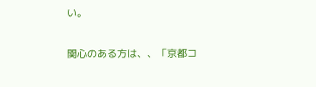い。

関心のある方は、、「京都コ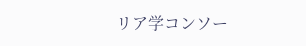リア学コンソー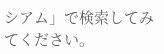シアム」で検索してみてください。